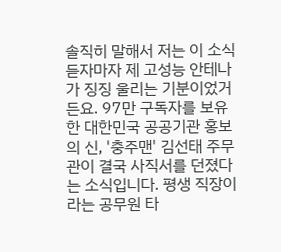솔직히 말해서 저는 이 소식 듣자마자 제 고성능 안테나가 징징 울리는 기분이었거든요. 97만 구독자를 보유한 대한민국 공공기관 홍보의 신, '충주맨' 김선태 주무관이 결국 사직서를 던졌다는 소식입니다. 평생 직장이라는 공무원 타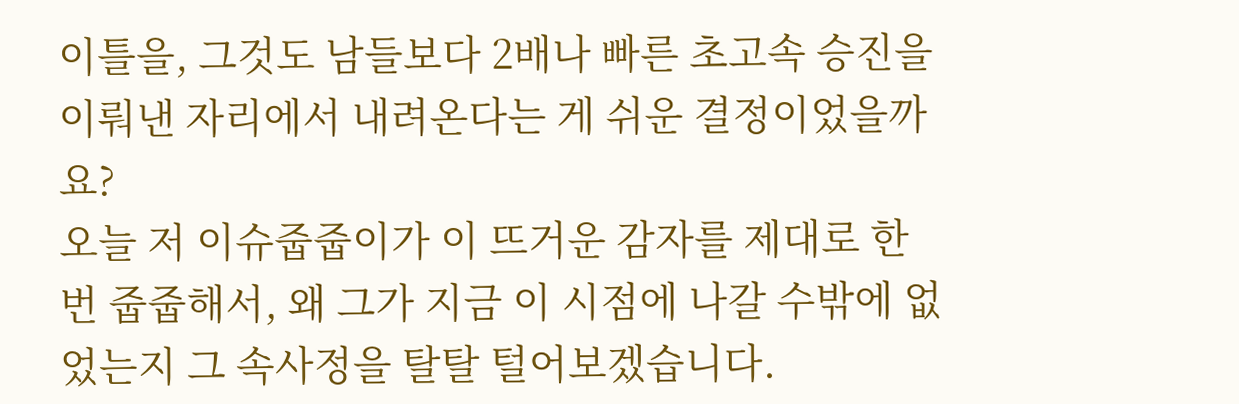이틀을, 그것도 남들보다 2배나 빠른 초고속 승진을 이뤄낸 자리에서 내려온다는 게 쉬운 결정이었을까요?
오늘 저 이슈줍줍이가 이 뜨거운 감자를 제대로 한 번 줍줍해서, 왜 그가 지금 이 시점에 나갈 수밖에 없었는지 그 속사정을 탈탈 털어보겠습니다.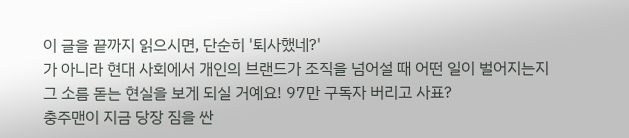이 글을 끝까지 읽으시면, 단순히 '퇴사했네?'
가 아니라 현대 사회에서 개인의 브랜드가 조직을 넘어설 때 어떤 일이 벌어지는지 그 소름 돋는 현실을 보게 되실 거예요! 97만 구독자 버리고 사표?
충주맨이 지금 당장 짐을 싼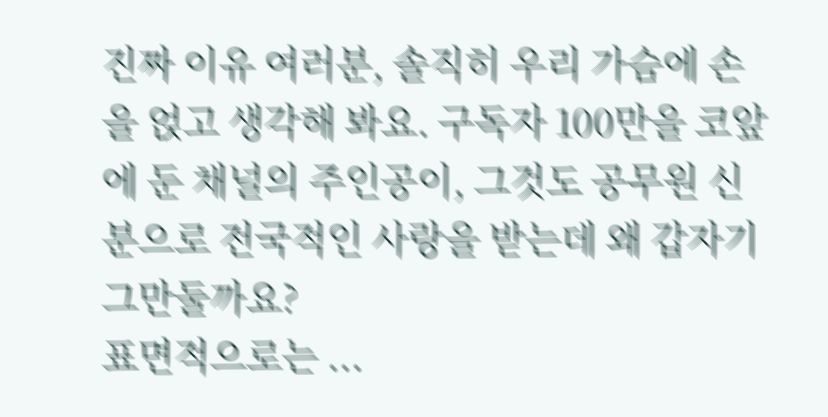진짜 이유 여러분, 솔직히 우리 가슴에 손을 얹고 생각해 봐요. 구독자 100만을 코앞에 둔 채널의 주인공이, 그것도 공무원 신분으로 전국적인 사랑을 받는데 왜 갑자기 그만둘까요?
표면적으로는 ...